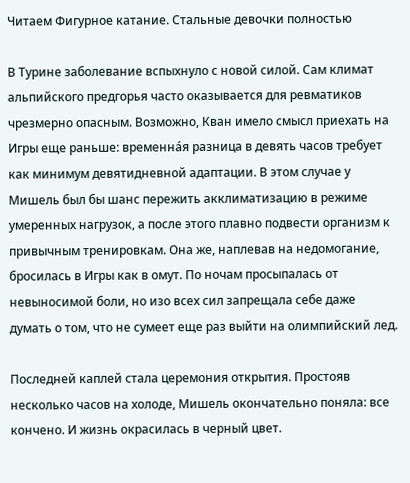Читаем Фигурное катание. Стальные девочки полностью

В Турине заболевание вспыхнуло с новой силой. Сам климат альпийского предгорья часто оказывается для ревматиков чрезмерно опасным. Возможно, Кван имело смысл приехать на Игры еще раньше: временнáя разница в девять часов требует как минимум девятидневной адаптации. В этом случае у Мишель был бы шанс пережить акклиматизацию в режиме умеренных нагрузок, а после этого плавно подвести организм к привычным тренировкам. Она же, наплевав на недомогание, бросилась в Игры как в омут. По ночам просыпалась от невыносимой боли, но изо всех сил запрещала себе даже думать о том, что не сумеет еще раз выйти на олимпийский лед.

Последней каплей стала церемония открытия. Простояв несколько часов на холоде, Мишель окончательно поняла: все кончено. И жизнь окрасилась в черный цвет.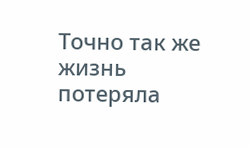Точно так же жизнь потеряла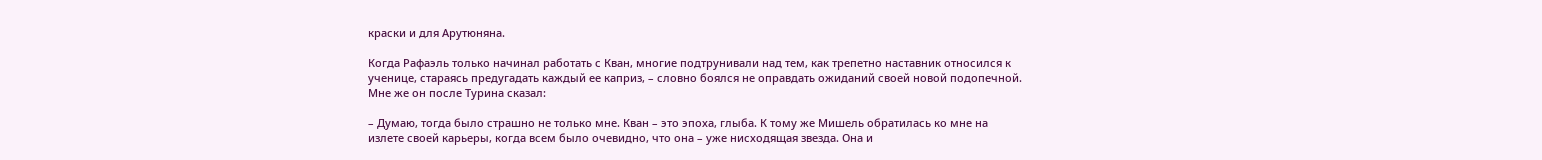краски и для Арутюняна.

Когда Рафаэль только начинал работать с Кван, многие подтрунивали над тем, как трепетно наставник относился к ученице, стараясь предугадать каждый ее каприз, – словно боялся не оправдать ожиданий своей новой подопечной. Мне же он после Турина сказал:

– Думаю, тогда было страшно не только мне. Кван – это эпоха, глыба. К тому же Мишель обратилась ко мне на излете своей карьеры, когда всем было очевидно, что она – уже нисходящая звезда. Она и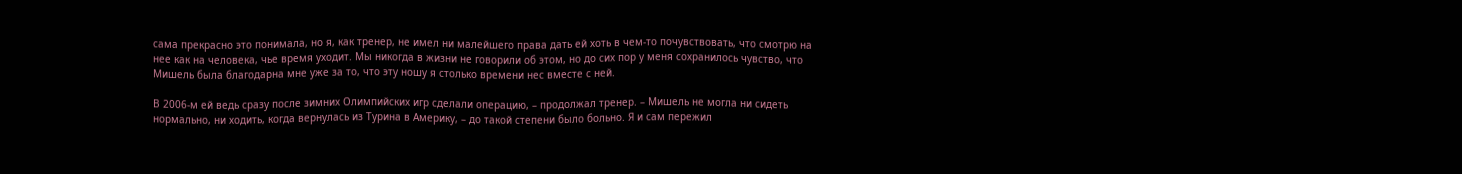сама прекрасно это понимала, но я, как тренер, не имел ни малейшего права дать ей хоть в чем-то почувствовать, что смотрю на нее как на человека, чье время уходит. Мы никогда в жизни не говорили об этом, но до сих пор у меня сохранилось чувство, что Мишель была благодарна мне уже за то, что эту ношу я столько времени нес вместе с ней.

В 2006-м ей ведь сразу после зимних Олимпийских игр сделали операцию, – продолжал тренер. – Мишель не могла ни сидеть нормально, ни ходить, когда вернулась из Турина в Америку, – до такой степени было больно. Я и сам пережил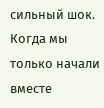сильный шок. Когда мы только начали вместе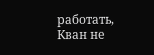работать, Кван не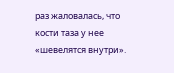раз жаловалась, что кости таза у нее «шевелятся внутри».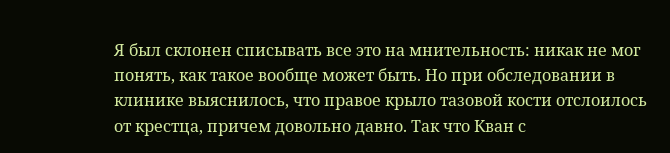Я был склонен списывать все это на мнительность: никак не мог понять, как такое вообще может быть. Но при обследовании в клинике выяснилось, что правое крыло тазовой кости отслоилось от крестца, причем довольно давно. Так что Кван с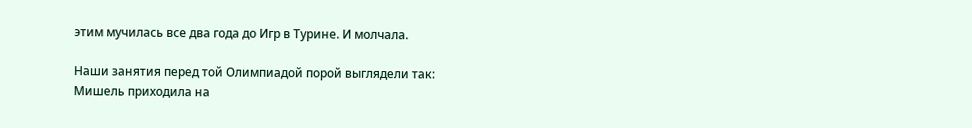этим мучилась все два года до Игр в Турине. И молчала.

Наши занятия перед той Олимпиадой порой выглядели так: Мишель приходила на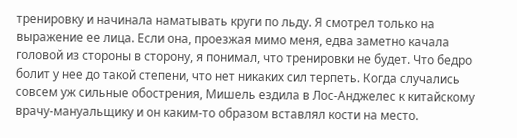тренировку и начинала наматывать круги по льду. Я смотрел только на выражение ее лица. Если она, проезжая мимо меня, едва заметно качала головой из стороны в сторону, я понимал, что тренировки не будет. Что бедро болит у нее до такой степени, что нет никаких сил терпеть. Когда случались совсем уж сильные обострения, Мишель ездила в Лос-Анджелес к китайскому врачу-мануальщику и он каким-то образом вставлял кости на место.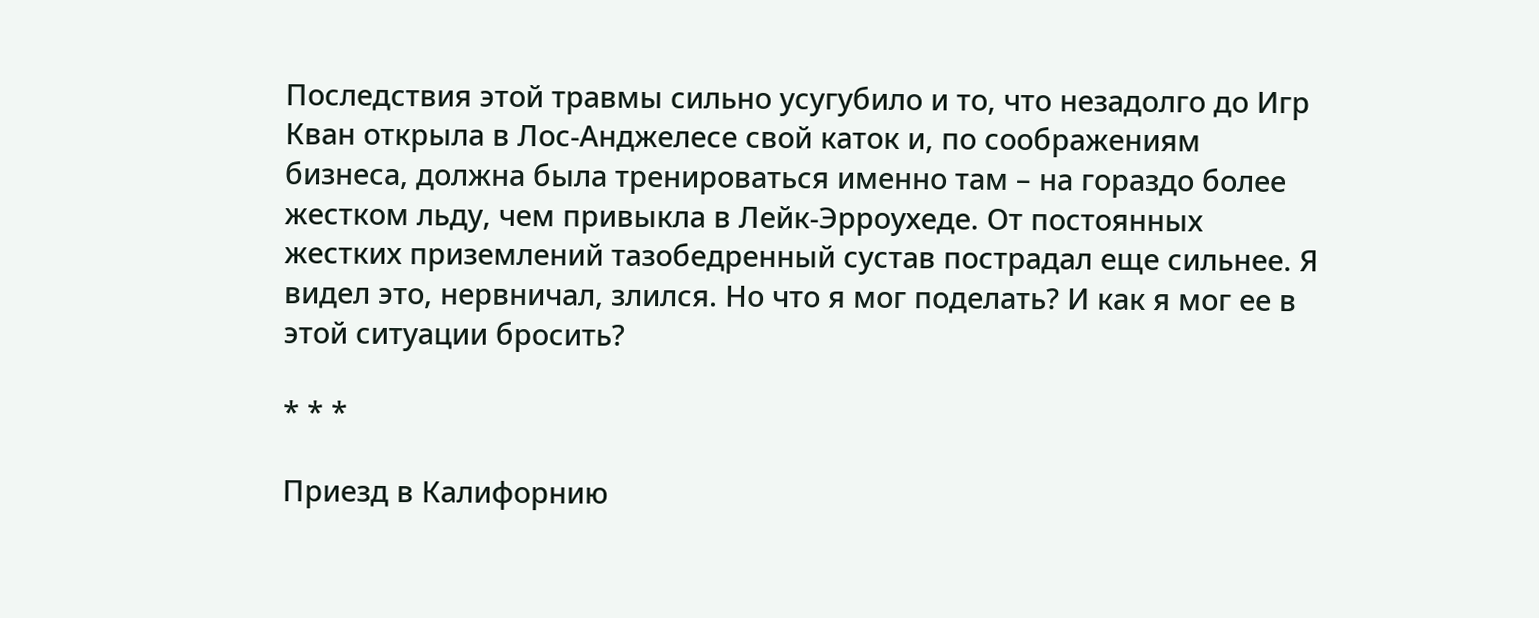Последствия этой травмы сильно усугубило и то, что незадолго до Игр Кван открыла в Лос-Анджелесе свой каток и, по соображениям бизнеса, должна была тренироваться именно там – на гораздо более жестком льду, чем привыкла в Лейк-Эрроухеде. От постоянных жестких приземлений тазобедренный сустав пострадал еще сильнее. Я видел это, нервничал, злился. Но что я мог поделать? И как я мог ее в этой ситуации бросить?

* * *

Приезд в Калифорнию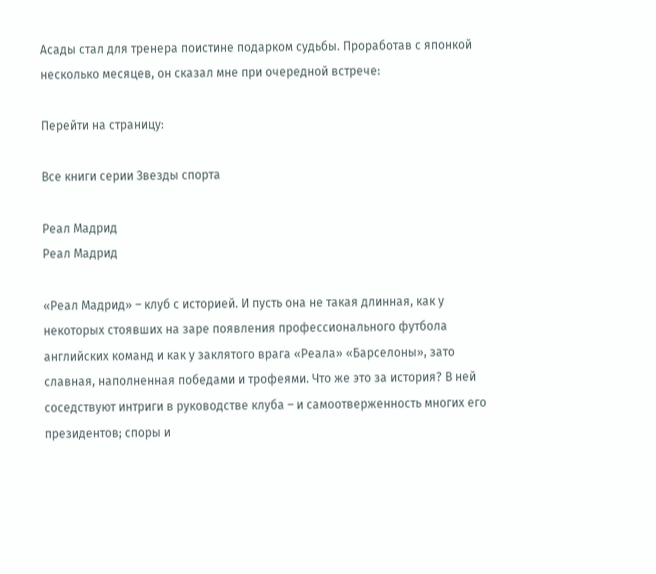Асады стал для тренера поистине подарком судьбы. Проработав с японкой несколько месяцев, он сказал мне при очередной встрече:

Перейти на страницу:

Все книги серии Звезды спорта

Реал Мадрид
Реал Мадрид

«Реал Мадрид» – клуб с историей. И пусть она не такая длинная, как у некоторых стоявших на заре появления профессионального футбола английских команд и как у заклятого врага «Реала» «Барселоны», зато славная, наполненная победами и трофеями. Что же это за история? В ней соседствуют интриги в руководстве клуба – и самоотверженность многих его президентов; споры и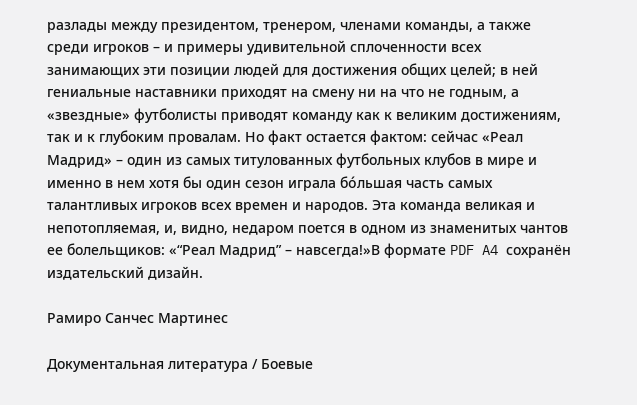разлады между президентом, тренером, членами команды, а также среди игроков – и примеры удивительной сплоченности всех занимающих эти позиции людей для достижения общих целей; в ней гениальные наставники приходят на смену ни на что не годным, а «звездные» футболисты приводят команду как к великим достижениям, так и к глубоким провалам. Но факт остается фактом: сейчас «Реал Мадрид» – один из самых титулованных футбольных клубов в мире и именно в нем хотя бы один сезон играла бóльшая часть самых талантливых игроков всех времен и народов. Эта команда великая и непотопляемая, и, видно, недаром поется в одном из знаменитых чантов ее болельщиков: «“Реал Мадрид” – навсегда!»В формате PDF A4 сохранён издательский дизайн.

Рамиро Санчес Мартинес

Документальная литература / Боевые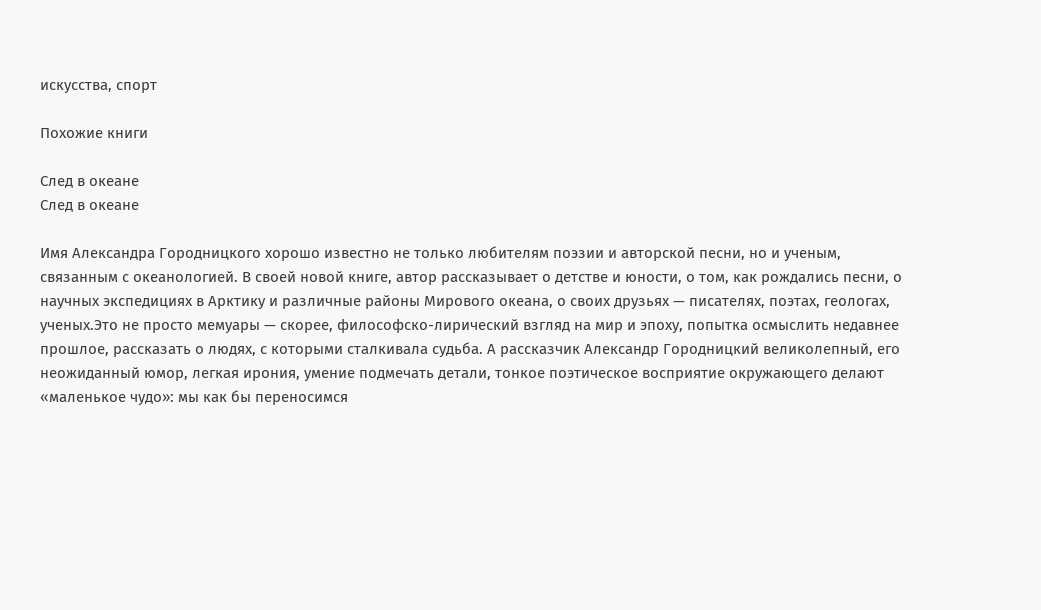искусства, спорт

Похожие книги

След в океане
След в океане

Имя Александра Городницкого хорошо известно не только любителям поэзии и авторской песни, но и ученым, связанным с океанологией. В своей новой книге, автор рассказывает о детстве и юности, о том, как рождались песни, о научных экспедициях в Арктику и различные районы Мирового океана, о своих друзьях — писателях, поэтах, геологах, ученых.Это не просто мемуары — скорее, философско-лирический взгляд на мир и эпоху, попытка осмыслить недавнее прошлое, рассказать о людях, с которыми сталкивала судьба. А рассказчик Александр Городницкий великолепный, его неожиданный юмор, легкая ирония, умение подмечать детали, тонкое поэтическое восприятие окружающего делают «маленькое чудо»: мы как бы переносимся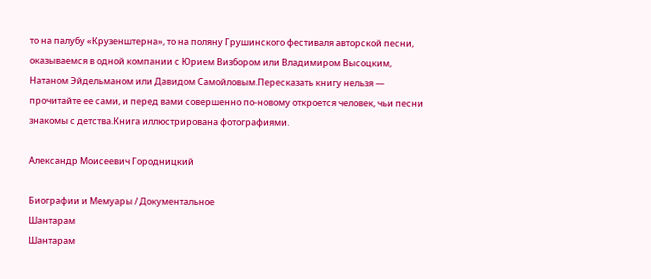то на палубу «Крузенштерна», то на поляну Грушинского фестиваля авторской песни, оказываемся в одной компании с Юрием Визбором или Владимиром Высоцким, Натаном Эйдельманом или Давидом Самойловым.Пересказать книгу нельзя — прочитайте ее сами, и перед вами совершенно по-новому откроется человек, чьи песни знакомы с детства.Книга иллюстрирована фотографиями.

Александр Моисеевич Городницкий

Биографии и Мемуары / Документальное
Шантарам
Шантарам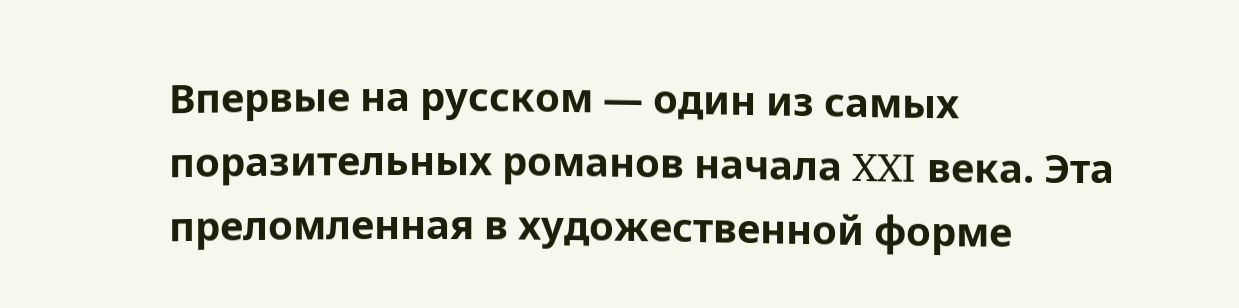Впервые на русском — один из самых поразительных романов начала XXI века. Эта преломленная в художественной форме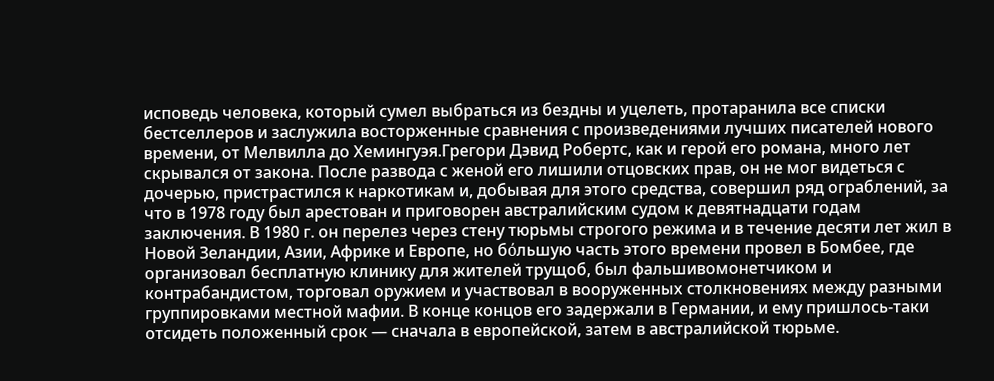исповедь человека, который сумел выбраться из бездны и уцелеть, протаранила все списки бестселлеров и заслужила восторженные сравнения с произведениями лучших писателей нового времени, от Мелвилла до Хемингуэя.Грегори Дэвид Робертс, как и герой его романа, много лет скрывался от закона. После развода с женой его лишили отцовских прав, он не мог видеться с дочерью, пристрастился к наркотикам и, добывая для этого средства, совершил ряд ограблений, за что в 1978 году был арестован и приговорен австралийским судом к девятнадцати годам заключения. В 1980 г. он перелез через стену тюрьмы строгого режима и в течение десяти лет жил в Новой Зеландии, Азии, Африке и Европе, но бόльшую часть этого времени провел в Бомбее, где организовал бесплатную клинику для жителей трущоб, был фальшивомонетчиком и контрабандистом, торговал оружием и участвовал в вооруженных столкновениях между разными группировками местной мафии. В конце концов его задержали в Германии, и ему пришлось-таки отсидеть положенный срок — сначала в европейской, затем в австралийской тюрьме.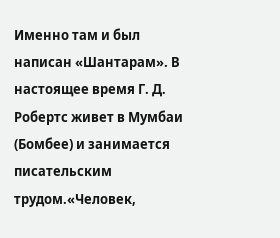Именно там и был написан «Шантарам». В настоящее время Г. Д. Робертс живет в Мумбаи (Бомбее) и занимается писательским трудом.«Человек,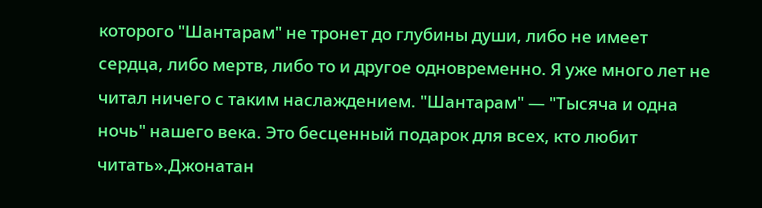которого "Шантарам" не тронет до глубины души, либо не имеет сердца, либо мертв, либо то и другое одновременно. Я уже много лет не читал ничего с таким наслаждением. "Шантарам" — "Тысяча и одна ночь" нашего века. Это бесценный подарок для всех, кто любит читать».Джонатан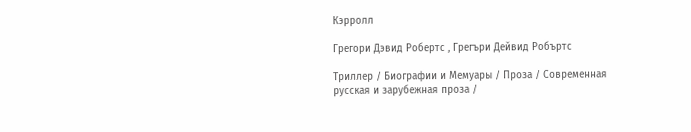Кэрролл

Грегори Дэвид Робертс , Грегъри Дейвид Робъртс

Триллер / Биографии и Мемуары / Проза / Современная русская и зарубежная проза /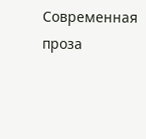Современная проза